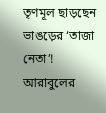তৃণমূল ছাড়ছেন ভাঙড়ের ‘তাজা নেতা’! আরাবুলের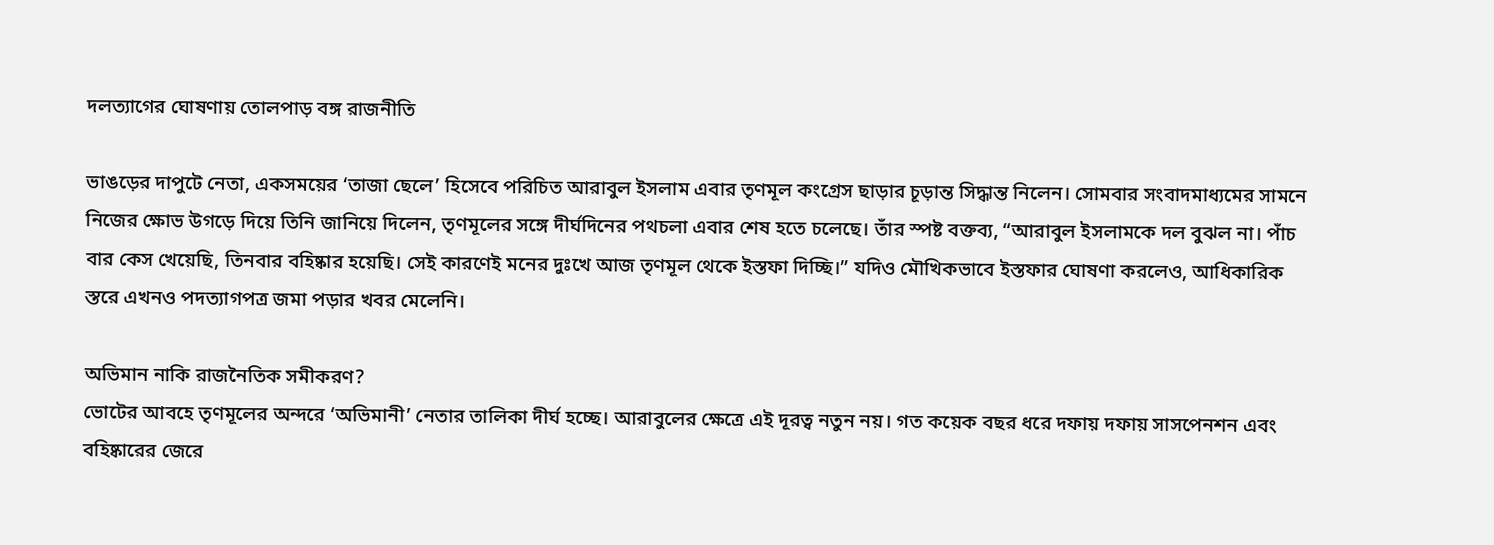দলত্যাগের ঘোষণায় তোলপাড় বঙ্গ রাজনীতি

ভাঙড়ের দাপুটে নেতা, একসময়ের ‘তাজা ছেলে’ হিসেবে পরিচিত আরাবুল ইসলাম এবার তৃণমূল কংগ্রেস ছাড়ার চূড়ান্ত সিদ্ধান্ত নিলেন। সোমবার সংবাদমাধ্যমের সামনে নিজের ক্ষোভ উগড়ে দিয়ে তিনি জানিয়ে দিলেন, তৃণমূলের সঙ্গে দীর্ঘদিনের পথচলা এবার শেষ হতে চলেছে। তাঁর স্পষ্ট বক্তব্য, “আরাবুল ইসলামকে দল বুঝল না। পাঁচ বার কেস খেয়েছি, তিনবার বহিষ্কার হয়েছি। সেই কারণেই মনের দুঃখে আজ তৃণমূল থেকে ইস্তফা দিচ্ছি।” যদিও মৌখিকভাবে ইস্তফার ঘোষণা করলেও, আধিকারিক স্তরে এখনও পদত্যাগপত্র জমা পড়ার খবর মেলেনি।

অভিমান নাকি রাজনৈতিক সমীকরণ?
ভোটের আবহে তৃণমূলের অন্দরে ‘অভিমানী’ নেতার তালিকা দীর্ঘ হচ্ছে। আরাবুলের ক্ষেত্রে এই দূরত্ব নতুন নয়। গত কয়েক বছর ধরে দফায় দফায় সাসপেনশন এবং বহিষ্কারের জেরে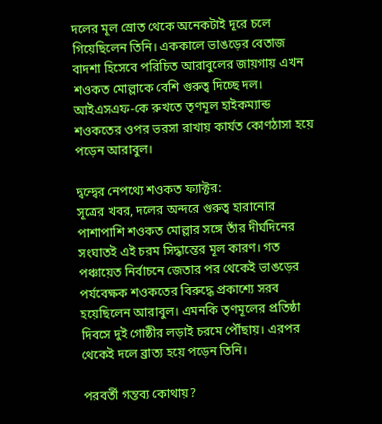দলের মূল স্রোত থেকে অনেকটাই দূরে চলে গিয়েছিলেন তিনি। এককালে ভাঙড়ের বেতাজ বাদশা হিসেবে পরিচিত আরাবুলের জায়গায় এখন শওকত মোল্লাকে বেশি গুরুত্ব দিচ্ছে দল। আইএসএফ-কে রুখতে তৃণমূল হাইকম্যান্ড শওকতের ওপর ভরসা রাখায় কার্যত কোণঠাসা হয়ে পড়েন আরাবুল।

দ্বন্দ্বের নেপথ্যে শওকত ফ্যাক্টর:
সূত্রের খবর, দলের অন্দরে গুরুত্ব হারানোর পাশাপাশি শওকত মোল্লার সঙ্গে তাঁর দীর্ঘদিনের সংঘাতই এই চরম সিদ্ধান্তের মূল কারণ। গত পঞ্চায়েত নির্বাচনে জেতার পর থেকেই ভাঙড়ের পর্যবেক্ষক শওকতের বিরুদ্ধে প্রকাশ্যে সরব হয়েছিলেন আরাবুল। এমনকি তৃণমূলের প্রতিষ্ঠা দিবসে দুই গোষ্ঠীর লড়াই চরমে পৌঁছায়। এরপর থেকেই দলে ব্রাত্য হয়ে পড়েন তিনি।

পরবর্তী গন্তব্য কোথায়?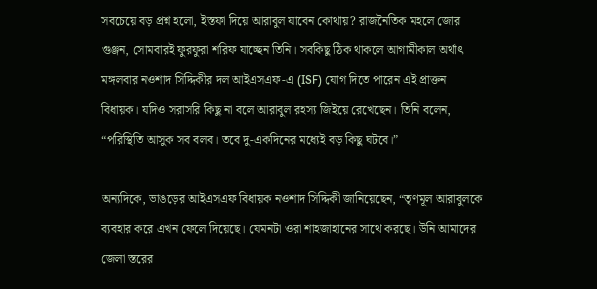সবচেয়ে বড় প্রশ্ন হলো, ইস্তফা দিয়ে আরাবুল যাবেন কোথায়? রাজনৈতিক মহলে জোর গুঞ্জন, সোমবারই ফুরফুরা শরিফ যাচ্ছেন তিনি। সবকিছু ঠিক থাকলে আগামীকাল অর্থাৎ মঙ্গলবার নওশাদ সিদ্দিকীর দল আইএসএফ-এ (ISF) যোগ দিতে পারেন এই প্রাক্তন বিধায়ক। যদিও সরাসরি কিছু না বলে আরাবুল রহস্য জিইয়ে রেখেছেন। তিনি বলেন, “পরিস্থিতি আসুক সব বলব। তবে দু-একদিনের মধ্যেই বড় কিছু ঘটবে।”

অন্যদিকে, ভাঙড়ের আইএসএফ বিধায়ক নওশাদ সিদ্দিকী জানিয়েছেন, “তৃণমূল আরাবুলকে ব্যবহার করে এখন ফেলে দিয়েছে। যেমনটা ওরা শাহজাহানের সাথে করছে। উনি আমাদের জেলা স্তরের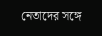নেতাদের সঙ্গে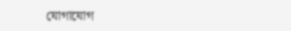যোগাযোগ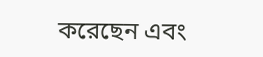করেছেন এবং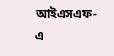আইএসএফ-এ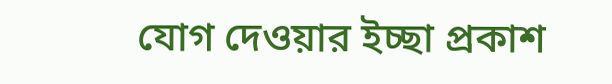যোগ দেওয়ার ইচ্ছা প্রকাশ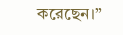করেছেন।”